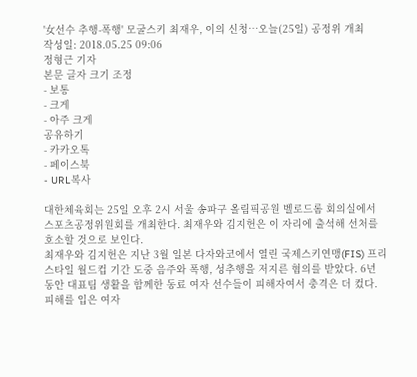'女선수 추행-폭행' 모굴스키 최재우, 이의 신청…오늘(25일) 공정위 개최
작성일: 2018.05.25 09:06
정형근 기자
본문 글자 크기 조정
- 보통
- 크게
- 아주 크게
공유하기
- 카카오톡
- 페이스북
- URL복사

대한체육회는 25일 오후 2시 서울 송파구 올림픽공원 벨로드롬 회의실에서 스포츠공정위원회를 개최한다. 최재우와 김지헌은 이 자리에 출석해 선처를 호소할 것으로 보인다.
최재우와 김지헌은 지난 3월 일본 다자와코에서 열린 국제스키연맹(FIS) 프리스타일 월드컵 기간 도중 음주와 폭행, 성추행을 저지른 혐의를 받았다. 6년 동안 대표팀 생활을 함께한 동료 여자 선수들이 피해자여서 충격은 더 컸다.
피해를 입은 여자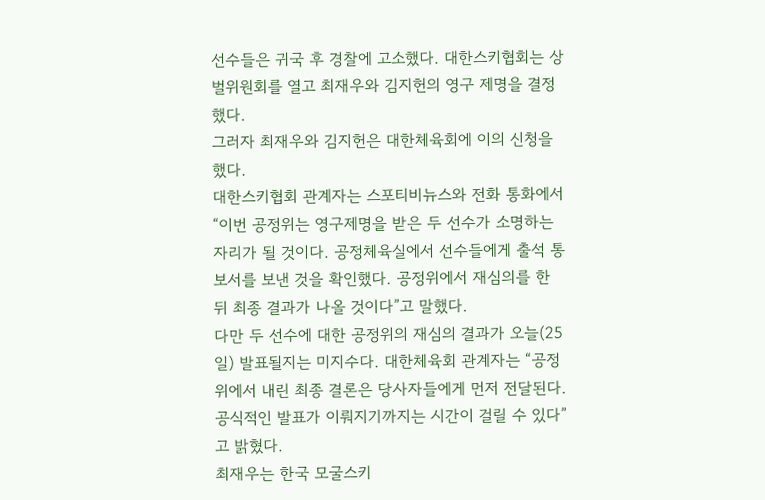선수들은 귀국 후 경찰에 고소했다. 대한스키협회는 상벌위원회를 열고 최재우와 김지헌의 영구 제명을 결정했다.
그러자 최재우와 김지헌은 대한체육회에 이의 신청을 했다.
대한스키협회 관계자는 스포티비뉴스와 전화 통화에서 “이번 공정위는 영구제명을 받은 두 선수가 소명하는 자리가 될 것이다. 공정체육실에서 선수들에게 출석 통보서를 보낸 것을 확인했다. 공정위에서 재심의를 한 뒤 최종 결과가 나올 것이다”고 말했다.
다만 두 선수에 대한 공정위의 재심의 결과가 오늘(25일) 발표될지는 미지수다. 대한체육회 관계자는 “공정위에서 내린 최종 결론은 당사자들에게 먼저 전달된다. 공식적인 발표가 이뤄지기까지는 시간이 걸릴 수 있다”고 밝혔다.
최재우는 한국 모굴스키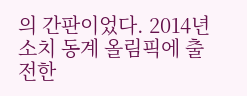의 간판이었다. 2014년 소치 동계 올림픽에 출전한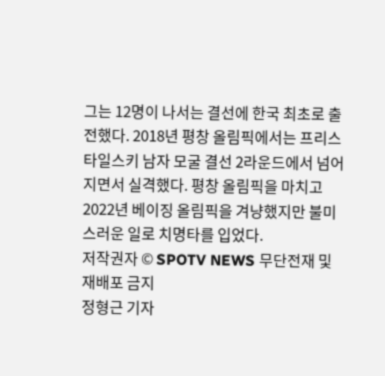그는 12명이 나서는 결선에 한국 최초로 출전했다. 2018년 평창 올림픽에서는 프리스타일스키 남자 모굴 결선 2라운드에서 넘어지면서 실격했다. 평창 올림픽을 마치고 2022년 베이징 올림픽을 겨냥했지만 불미스러운 일로 치명타를 입었다.
저작권자 © SPOTV NEWS 무단전재 및 재배포 금지
정형근 기자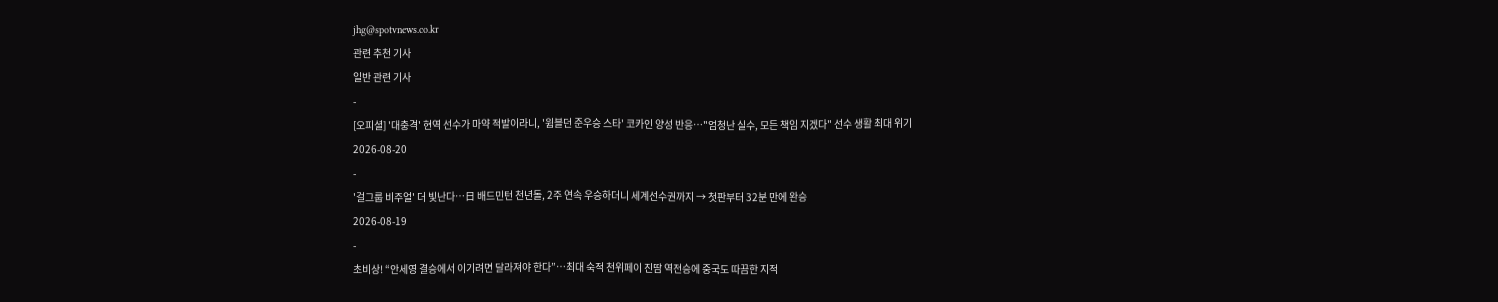jhg@spotvnews.co.kr
관련 추천 기사
일반 관련 기사
-
[오피셜] '대충격' 현역 선수가 마약 적발이라니, '윔블던 준우승 스타' 코카인 양성 반응…"엄청난 실수, 모든 책임 지겠다" 선수 생활 최대 위기
2026-08-20
-
'걸그룹 비주얼' 더 빛난다…日 배드민턴 천년돌, 2주 연속 우승하더니 세계선수권까지 → 첫판부터 32분 만에 완승
2026-08-19
-
초비상! “안세영 결승에서 이기려면 달라져야 한다”…최대 숙적 천위페이 진땀 역전승에 중국도 따끔한 지적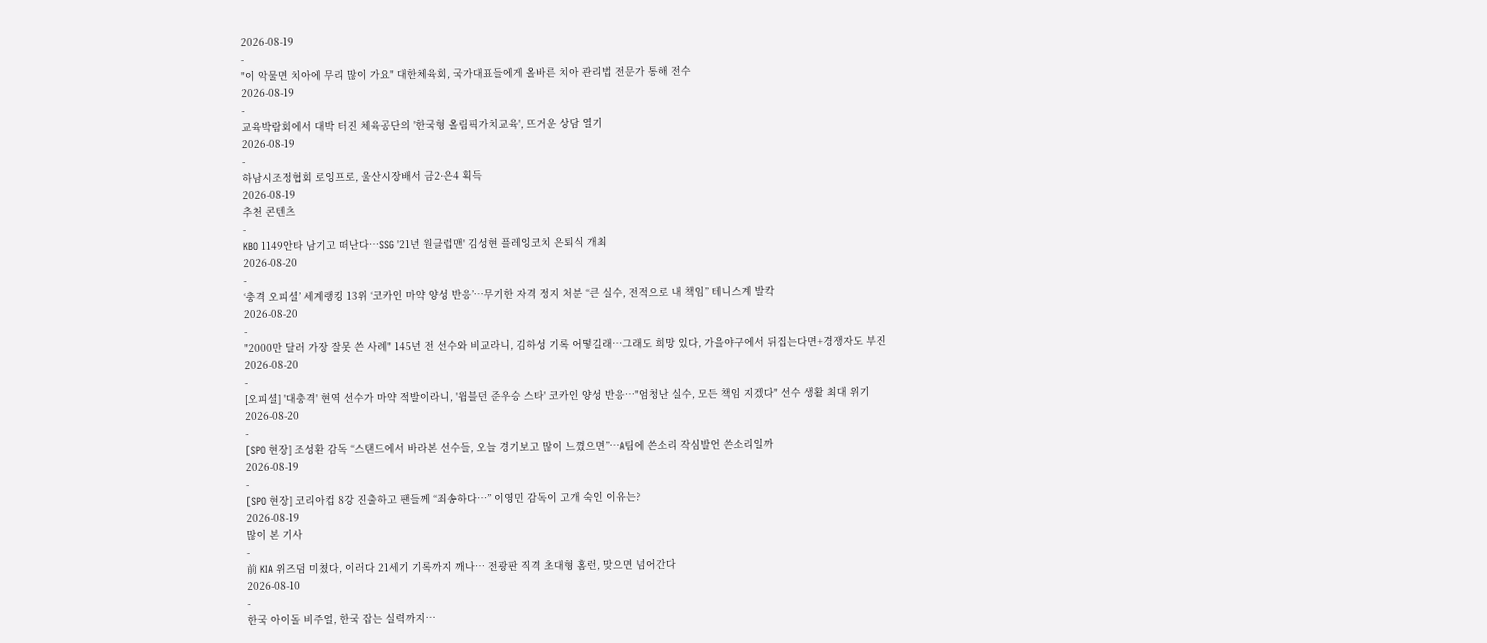2026-08-19
-
"이 악물면 치아에 무리 많이 가요" 대한체육회, 국가대표들에게 올바른 치아 관리법 전문가 통해 전수
2026-08-19
-
교육박람회에서 대박 터진 체육공단의 '한국형 올림픽가치교육', 뜨거운 상담 열기
2026-08-19
-
하남시조정협회 로잉프로, 울산시장배서 금2·은4 획득
2026-08-19
추천 콘텐츠
-
KBO 1149안타 남기고 떠난다…SSG '21년 원클럽맨' 김성현 플레잉코치 은퇴식 개최
2026-08-20
-
‘충격 오피셜’ 세계랭킹 13위 ‘코카인 마약 양성 반응’…무기한 자격 정지 처분 “큰 실수, 전적으로 내 책임” 테니스계 발칵
2026-08-20
-
"2000만 달러 가장 잘못 쓴 사례" 145년 전 선수와 비교라니, 김하성 기록 어떻길래…그래도 희망 있다, 가을야구에서 뒤집는다면+경쟁자도 부진
2026-08-20
-
[오피셜] '대충격' 현역 선수가 마약 적발이라니, '윔블던 준우승 스타' 코카인 양성 반응…"엄청난 실수, 모든 책임 지겠다" 선수 생활 최대 위기
2026-08-20
-
[SPO 현장] 조성환 감독 “스탠드에서 바라본 선수들, 오늘 경기보고 많이 느꼈으면”…A팀에 쓴소리 작심발언 쓴소리일까
2026-08-19
-
[SPO 현장] 코리아컵 8강 진출하고 팬들께 “죄송하다…” 이영민 감독이 고개 숙인 이유는?
2026-08-19
많이 본 기사
-
前 KIA 위즈덤 미쳤다, 이러다 21세기 기록까지 깨나… 전광판 직격 초대형 홈런, 맞으면 넘어간다
2026-08-10
-
한국 아이돌 비주얼, 한국 잡는 실력까지…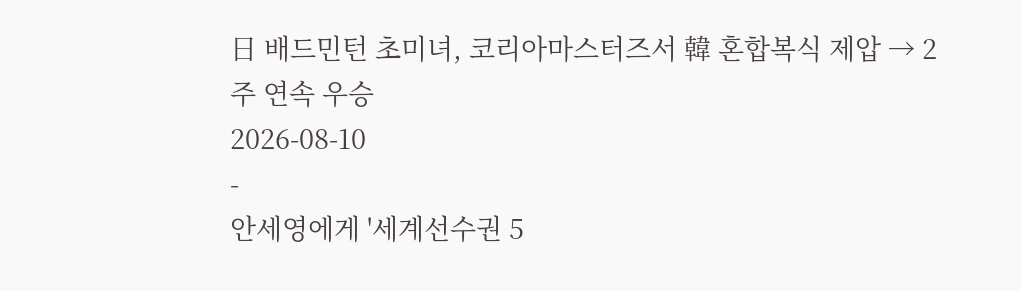日 배드민턴 초미녀, 코리아마스터즈서 韓 혼합복식 제압 → 2주 연속 우승
2026-08-10
-
안세영에게 '세계선수권 5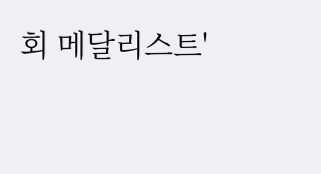회 메달리스트'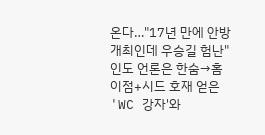온다…"17년 만에 안방 개최인데 우승길 험난" 인도 언론은 한숨→홈 이점+시드 호재 얻은 'WC 강자'와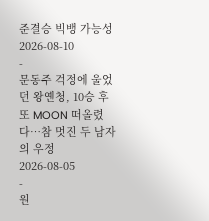준결승 빅뱅 가능성
2026-08-10
-
문동주 걱정에 울었던 왕옌청, 10승 후 또 MOON 떠올렸다…참 멋진 두 남자의 우정
2026-08-05
-
원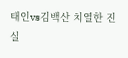태인vs김백산 치열한 진실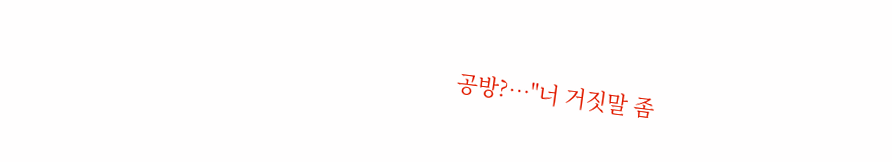공방?…"너 거짓말 좀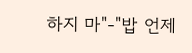하지 마"-"밥 언제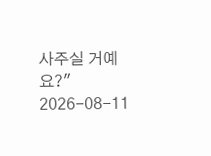사주실 거예요?"
2026-08-11